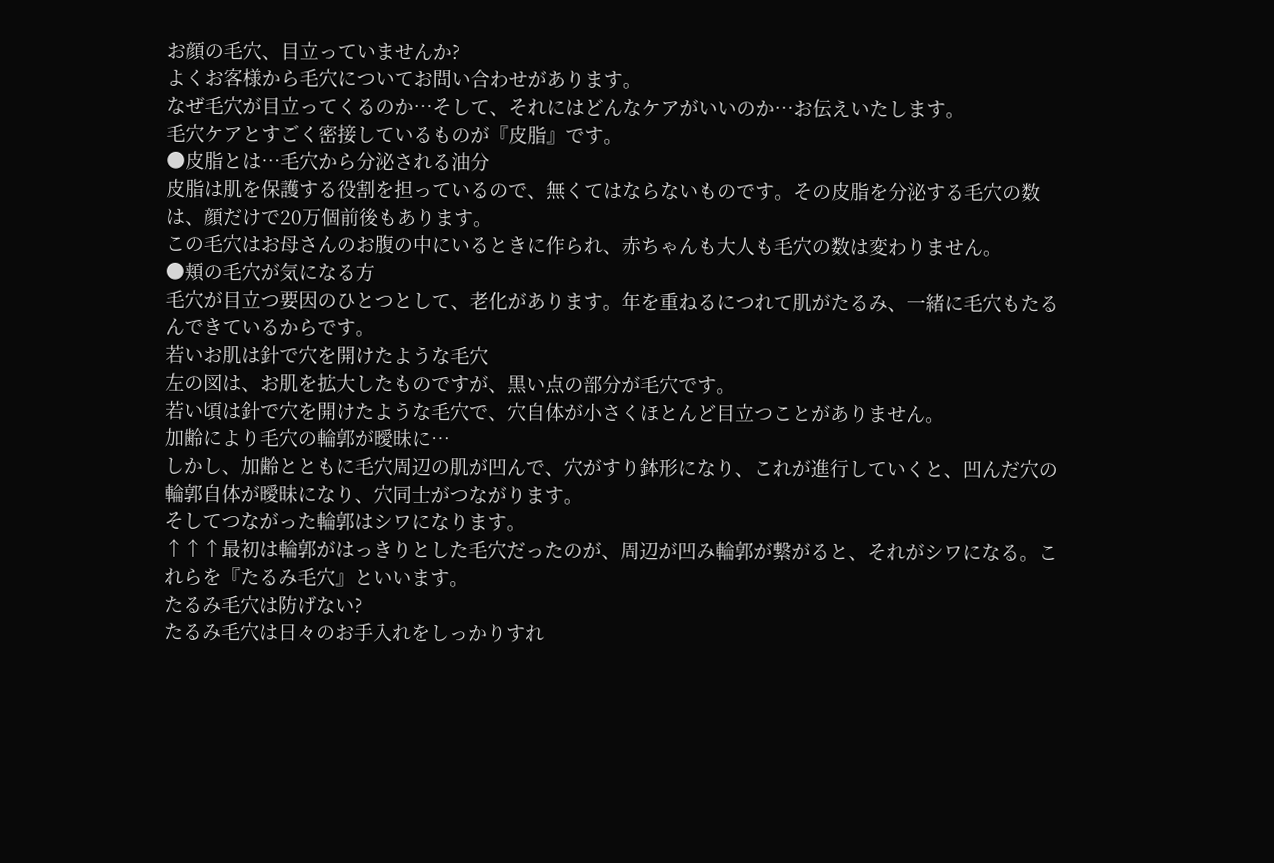お顔の毛穴、目立っていませんか?
よくお客様から毛穴についてお問い合わせがあります。
なぜ毛穴が目立ってくるのか…そして、それにはどんなケアがいいのか…お伝えいたします。
毛穴ケアとすごく密接しているものが『皮脂』です。
●皮脂とは…毛穴から分泌される油分
皮脂は肌を保護する役割を担っているので、無くてはならないものです。その皮脂を分泌する毛穴の数は、顔だけで20万個前後もあります。
この毛穴はお母さんのお腹の中にいるときに作られ、赤ちゃんも大人も毛穴の数は変わりません。
●頬の毛穴が気になる方
毛穴が目立つ要因のひとつとして、老化があります。年を重ねるにつれて肌がたるみ、一緒に毛穴もたるんできているからです。
若いお肌は針で穴を開けたような毛穴
左の図は、お肌を拡大したものですが、黒い点の部分が毛穴です。
若い頃は針で穴を開けたような毛穴で、穴自体が小さくほとんど目立つことがありません。
加齢により毛穴の輪郭が曖昧に…
しかし、加齢とともに毛穴周辺の肌が凹んで、穴がすり鉢形になり、これが進行していくと、凹んだ穴の輪郭自体が曖昧になり、穴同士がつながります。
そしてつながった輪郭はシワになります。
↑↑↑最初は輪郭がはっきりとした毛穴だったのが、周辺が凹み輪郭が繋がると、それがシワになる。これらを『たるみ毛穴』といいます。
たるみ毛穴は防げない?
たるみ毛穴は日々のお手入れをしっかりすれ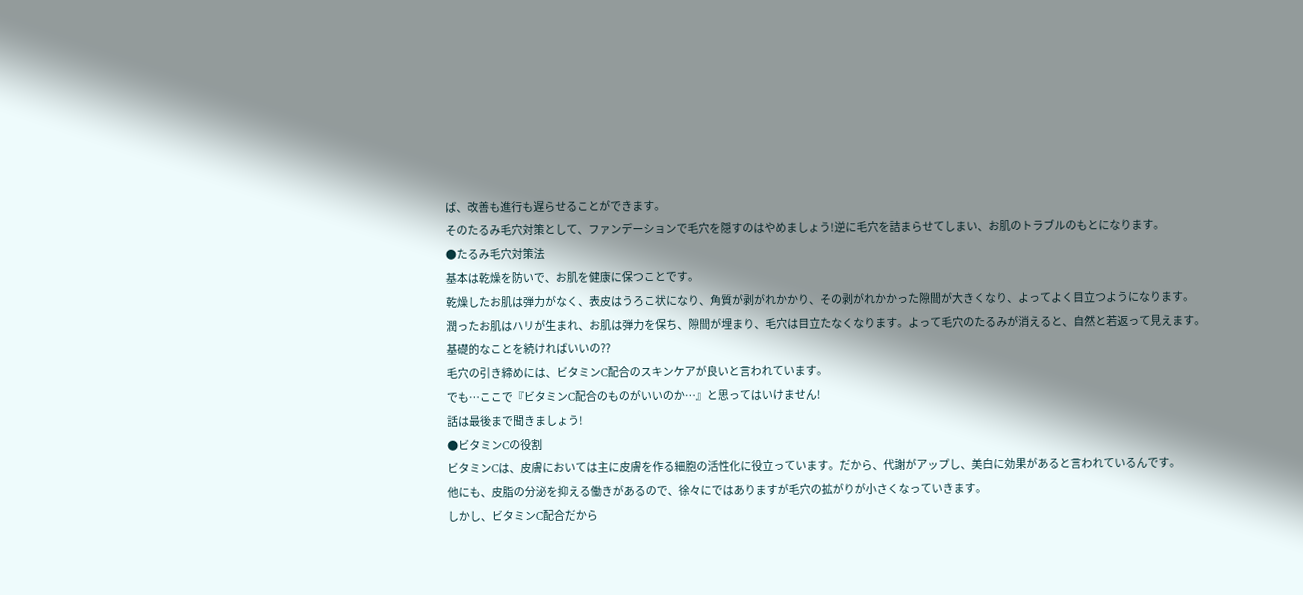ば、改善も進行も遅らせることができます。
そのたるみ毛穴対策として、ファンデーションで毛穴を隠すのはやめましょう!逆に毛穴を詰まらせてしまい、お肌のトラブルのもとになります。
●たるみ毛穴対策法
基本は乾燥を防いで、お肌を健康に保つことです。
乾燥したお肌は弾力がなく、表皮はうろこ状になり、角質が剥がれかかり、その剥がれかかった隙間が大きくなり、よってよく目立つようになります。
潤ったお肌はハリが生まれ、お肌は弾力を保ち、隙間が埋まり、毛穴は目立たなくなります。よって毛穴のたるみが消えると、自然と若返って見えます。
基礎的なことを続ければいいの??
毛穴の引き締めには、ビタミンC配合のスキンケアが良いと言われています。
でも…ここで『ビタミンC配合のものがいいのか…』と思ってはいけません!
話は最後まで聞きましょう!
●ビタミンCの役割
ビタミンCは、皮膚においては主に皮膚を作る細胞の活性化に役立っています。だから、代謝がアップし、美白に効果があると言われているんです。
他にも、皮脂の分泌を抑える働きがあるので、徐々にではありますが毛穴の拡がりが小さくなっていきます。
しかし、ビタミンC配合だから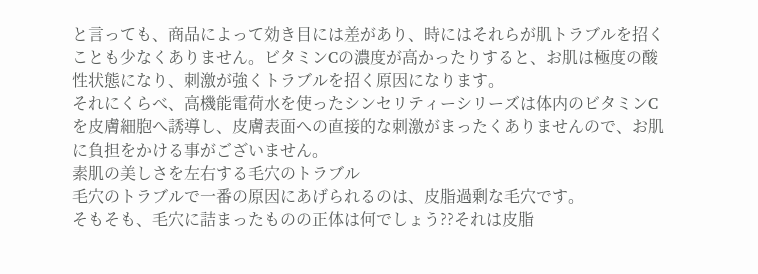と言っても、商品によって効き目には差があり、時にはそれらが肌トラブルを招くことも少なくありません。ビタミンCの濃度が高かったりすると、お肌は極度の酸性状態になり、刺激が強くトラブルを招く原因になります。
それにくらべ、高機能電荷水を使ったシンセリティーシリーズは体内のビタミンCを皮膚細胞へ誘導し、皮膚表面への直接的な刺激がまったくありませんので、お肌に負担をかける事がございません。
素肌の美しさを左右する毛穴のトラブル
毛穴のトラブルで一番の原因にあげられるのは、皮脂過剰な毛穴です。
そもそも、毛穴に詰まったものの正体は何でしょう??それは皮脂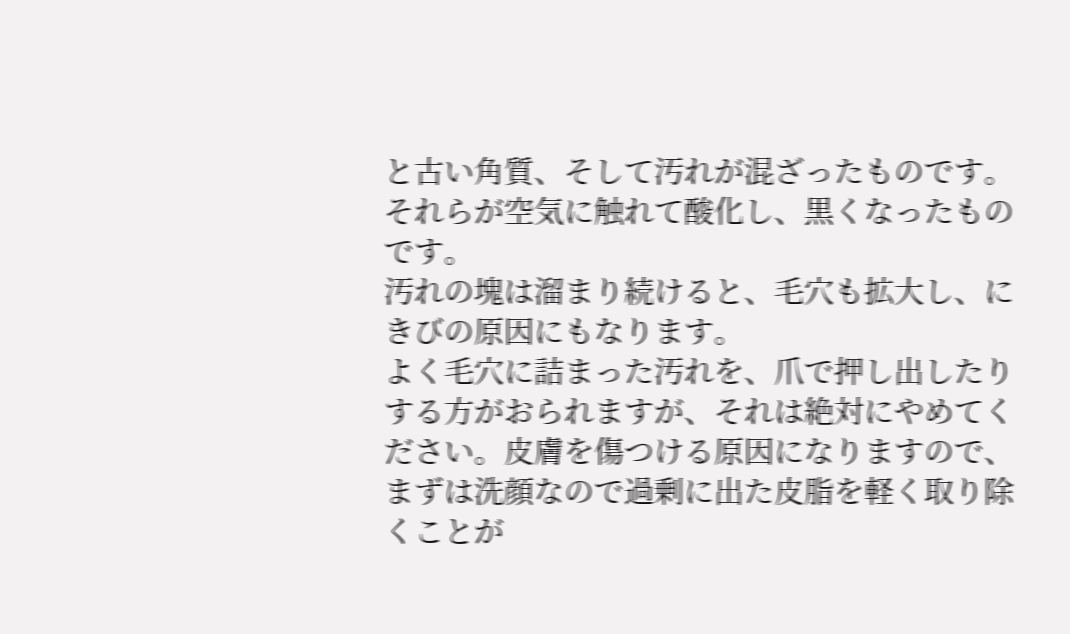と古い角質、そして汚れが混ざったものです。それらが空気に触れて酸化し、黒くなったものです。
汚れの塊は溜まり続けると、毛穴も拡大し、にきびの原因にもなります。
よく毛穴に詰まった汚れを、爪で押し出したりする方がおられますが、それは絶対にやめてください。皮膚を傷つける原因になりますので、まずは洗顔なので過剰に出た皮脂を軽く取り除くことが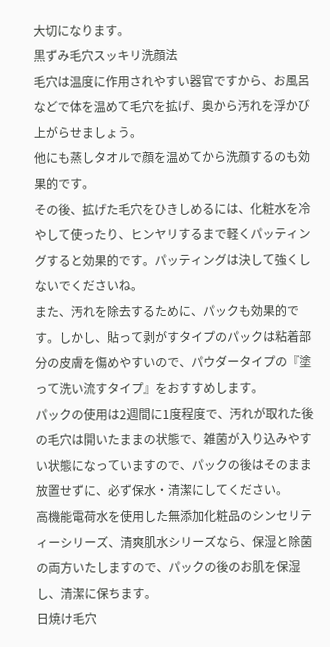大切になります。
黒ずみ毛穴スッキリ洗顔法
毛穴は温度に作用されやすい器官ですから、お風呂などで体を温めて毛穴を拡げ、奥から汚れを浮かび上がらせましょう。
他にも蒸しタオルで顔を温めてから洗顔するのも効果的です。
その後、拡げた毛穴をひきしめるには、化粧水を冷やして使ったり、ヒンヤリするまで軽くパッティングすると効果的です。パッティングは決して強くしないでくださいね。
また、汚れを除去するために、パックも効果的です。しかし、貼って剥がすタイプのパックは粘着部分の皮膚を傷めやすいので、パウダータイプの『塗って洗い流すタイプ』をおすすめします。
パックの使用は2週間に1度程度で、汚れが取れた後の毛穴は開いたままの状態で、雑菌が入り込みやすい状態になっていますので、パックの後はそのまま放置せずに、必ず保水・清潔にしてください。
高機能電荷水を使用した無添加化粧品のシンセリティーシリーズ、清爽肌水シリーズなら、保湿と除菌の両方いたしますので、パックの後のお肌を保湿し、清潔に保ちます。
日焼け毛穴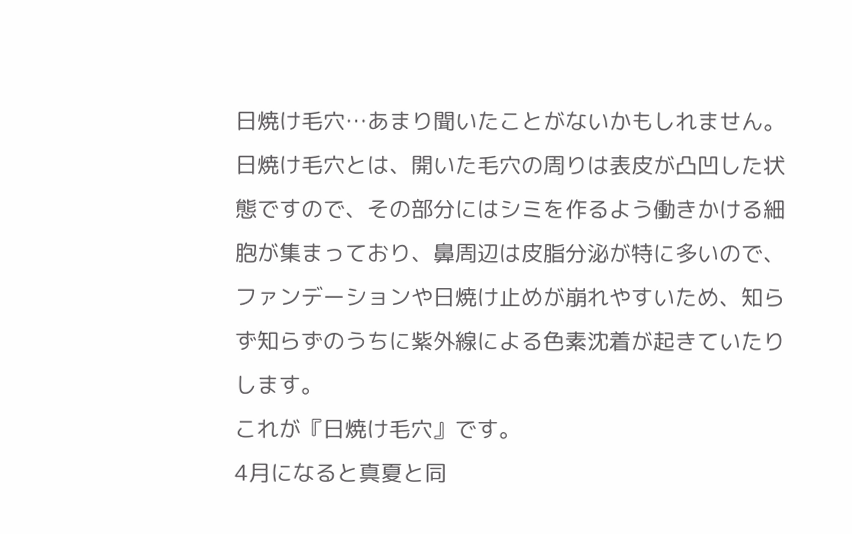日焼け毛穴…あまり聞いたことがないかもしれません。
日焼け毛穴とは、開いた毛穴の周りは表皮が凸凹した状態ですので、その部分にはシミを作るよう働きかける細胞が集まっており、鼻周辺は皮脂分泌が特に多いので、ファンデーションや日焼け止めが崩れやすいため、知らず知らずのうちに紫外線による色素沈着が起きていたりします。
これが『日焼け毛穴』です。
4月になると真夏と同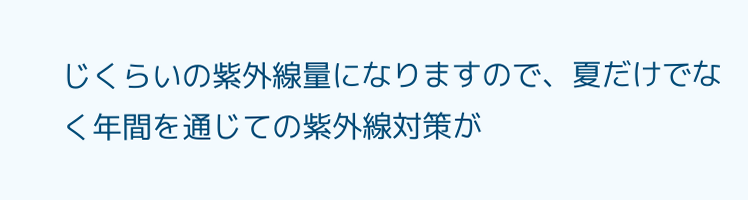じくらいの紫外線量になりますので、夏だけでなく年間を通じての紫外線対策が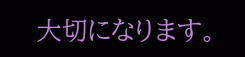大切になります。